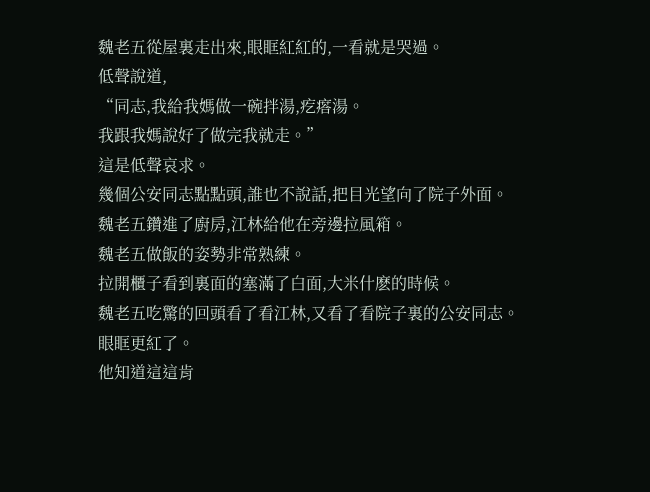魏老五從屋裏走出來,眼眶紅紅的,一看就是哭過。
低聲說道,
“同志,我給我媽做一碗拌湯,疙瘩湯。
我跟我媽說好了做完我就走。”
這是低聲哀求。
幾個公安同志點點頭,誰也不說話,把目光望向了院子外面。
魏老五鑽進了廚房,江林給他在旁邊拉風箱。
魏老五做飯的姿勢非常熟練。
拉開櫃子看到裏面的塞滿了白面,大米什麽的時候。
魏老五吃驚的回頭看了看江林,又看了看院子裏的公安同志。
眼眶更紅了。
他知道這這肯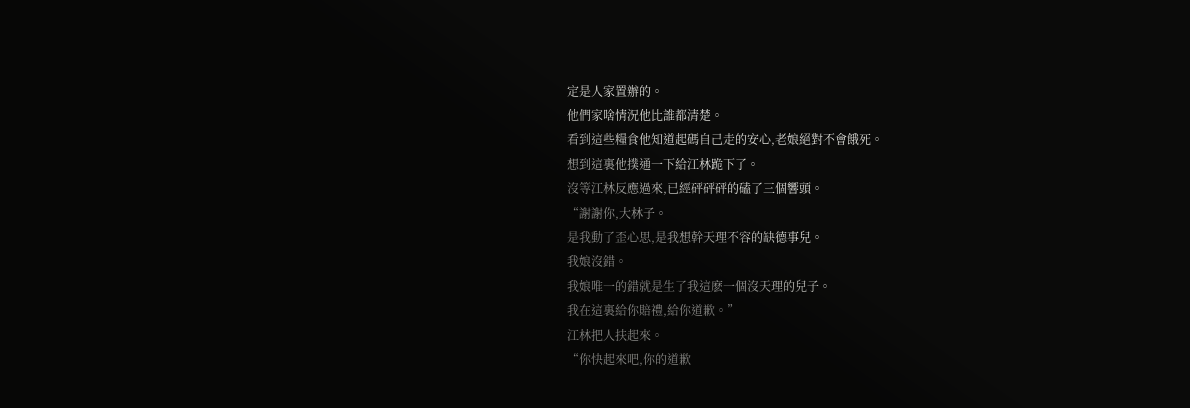定是人家置辦的。
他們家啥情況他比誰都清楚。
看到這些糧食他知道起碼自己走的安心,老娘絕對不會餓死。
想到這裏他撲通一下給江林跪下了。
沒等江林反應過來,已經砰砰砰的磕了三個響頭。
“謝謝你,大林子。
是我動了歪心思,是我想幹天理不容的缺德事兒。
我娘沒錯。
我娘唯一的錯就是生了我這麽一個沒天理的兒子。
我在這裏給你賠禮,給你道歉。”
江林把人扶起來。
“你快起來吧,你的道歉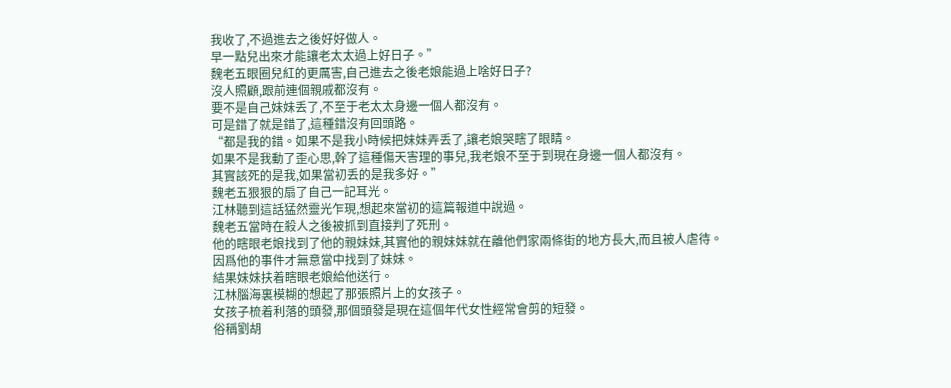我收了,不過進去之後好好做人。
早一點兒出來才能讓老太太過上好日子。”
魏老五眼圈兒紅的更厲害,自己進去之後老娘能過上啥好日子?
沒人照顧,跟前連個親戚都沒有。
要不是自己妹妹丢了,不至于老太太身邊一個人都沒有。
可是錯了就是錯了,這種錯沒有回頭路。
“都是我的錯。如果不是我小時候把妹妹弄丢了,讓老娘哭瞎了眼睛。
如果不是我動了歪心思,幹了這種傷天害理的事兒,我老娘不至于到現在身邊一個人都沒有。
其實該死的是我,如果當初丢的是我多好。”
魏老五狠狠的扇了自己一記耳光。
江林聽到這話猛然靈光乍現,想起來當初的這篇報道中說過。
魏老五當時在殺人之後被抓到直接判了死刑。
他的瞎眼老娘找到了他的親妹妹,其實他的親妹妹就在離他們家兩條街的地方長大,而且被人虐待。
因爲他的事件才無意當中找到了妹妹。
結果妹妹扶着瞎眼老娘給他送行。
江林腦海裏模糊的想起了那張照片上的女孩子。
女孩子梳着利落的頭發,那個頭發是現在這個年代女性經常會剪的短發。
俗稱劉胡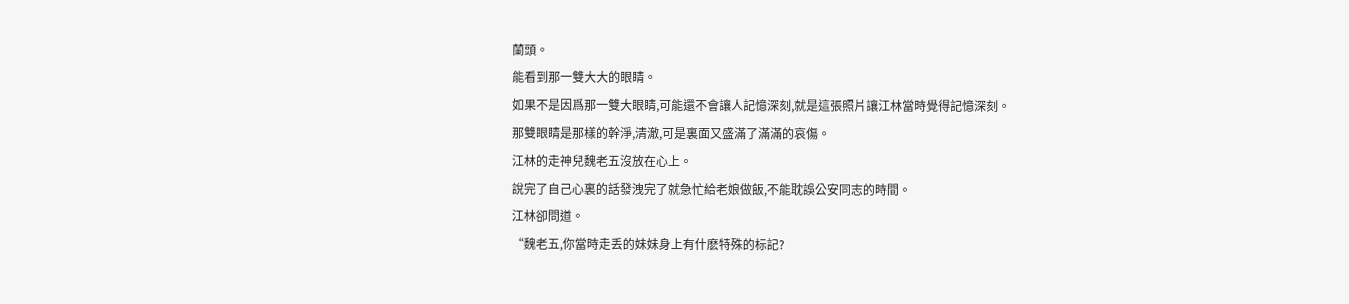蘭頭。
能看到那一雙大大的眼睛。
如果不是因爲那一雙大眼睛,可能還不會讓人記憶深刻,就是這張照片讓江林當時覺得記憶深刻。
那雙眼睛是那樣的幹淨,清澈,可是裏面又盛滿了滿滿的哀傷。
江林的走神兒魏老五沒放在心上。
說完了自己心裏的話發洩完了就急忙給老娘做飯,不能耽誤公安同志的時間。
江林卻問道。
“魏老五,你當時走丢的妹妹身上有什麽特殊的标記?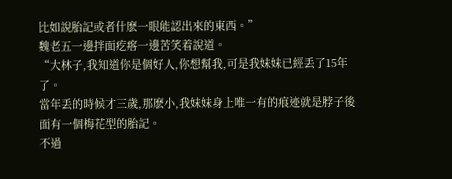比如說胎記或者什麽一眼能認出來的東西。”
魏老五一邊拌面疙瘩一邊苦笑着說道。
“大林子,我知道你是個好人,你想幫我,可是我妹妹已經丢了15年了。
當年丢的時候才三歲,那麽小,我妹妹身上唯一有的痕迹就是脖子後面有一個梅花型的胎記。
不過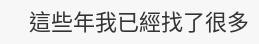這些年我已經找了很多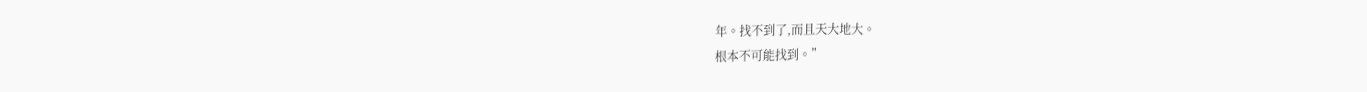年。找不到了,而且天大地大。
根本不可能找到。”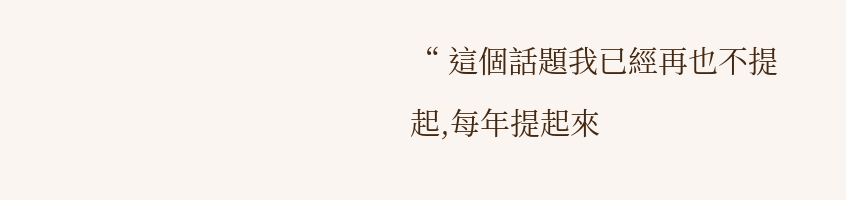“ 這個話題我已經再也不提起,每年提起來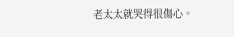老太太就哭得很傷心。